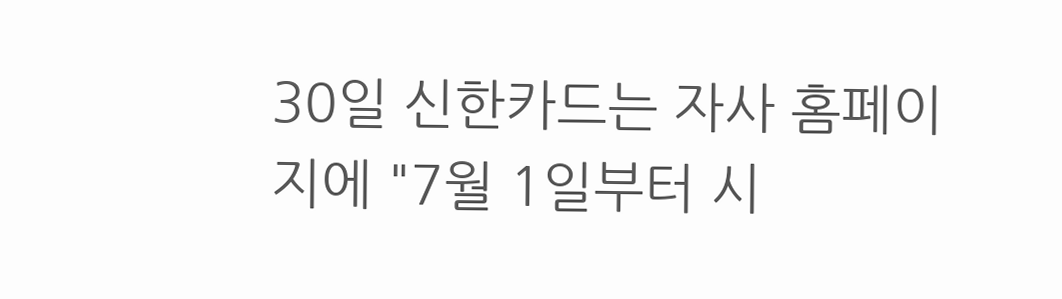30일 신한카드는 자사 홈페이지에 "7월 1일부터 시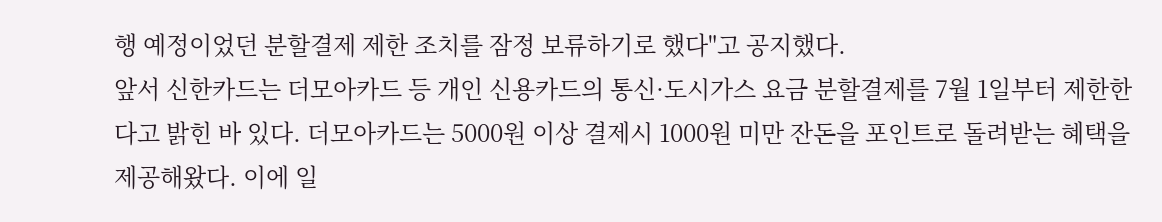행 예정이었던 분할결제 제한 조치를 잠정 보류하기로 했다"고 공지했다.
앞서 신한카드는 더모아카드 등 개인 신용카드의 통신·도시가스 요금 분할결제를 7월 1일부터 제한한다고 밝힌 바 있다. 더모아카드는 5000원 이상 결제시 1000원 미만 잔돈을 포인트로 돌려받는 혜택을 제공해왔다. 이에 일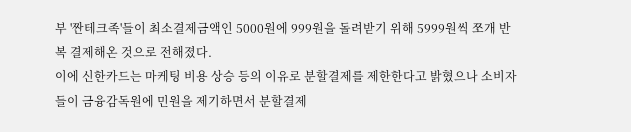부 '짠테크족'들이 최소결제금액인 5000원에 999원을 돌려받기 위해 5999원씩 쪼개 반복 결제해온 것으로 전해졌다.
이에 신한카드는 마케팅 비용 상승 등의 이유로 분할결제를 제한한다고 밝혔으나 소비자들이 금융감독원에 민원을 제기하면서 분할결제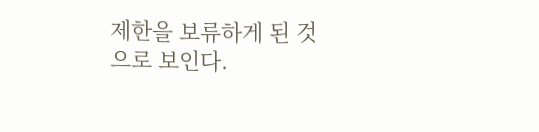제한을 보류하게 된 것으로 보인다.